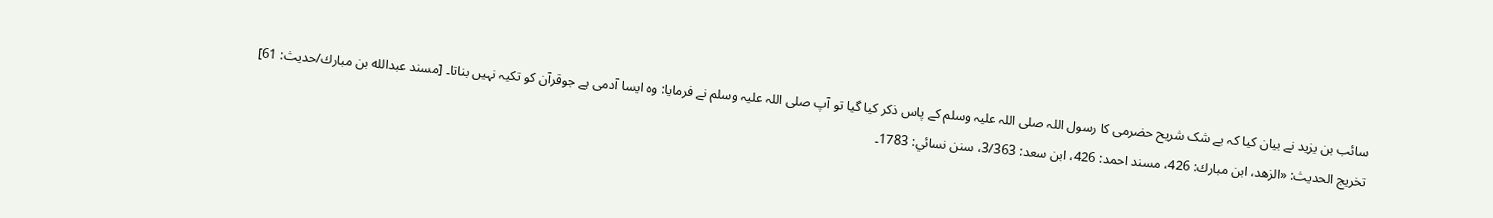سائب بن یزید نے بیان کیا کہ بے شک شریح حضرمی کا رسول اللہ صلی اللہ علیہ وسلم کے پاس ذکر کیا گیا تو آپ صلی اللہ علیہ وسلم نے فرمایا: وہ ایسا آدمی ہے جوقرآن کو تکیہ نہیں بناتا۔ [مسند عبدالله بن مبارك/حدیث: 61]
تخریج الحدیث: «الزهد، ابن مبارك: 426، مسند احمد: 426، ابن سعد: 3/363، سنن نسائي: 1783۔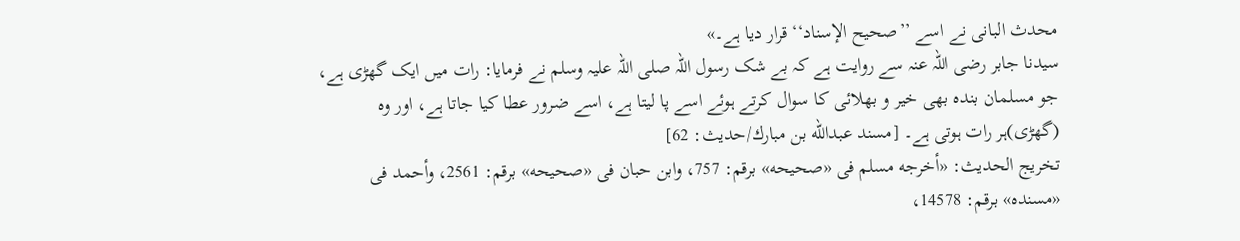محدث البانی نے اسے ’’صحیح الإسناد‘‘ قرار دیا ہے۔»
سیدنا جابر رضی اللہ عنہ سے روایت ہے کہ بے شک رسول اللہ صلی اللہ علیہ وسلم نے فرمایا: رات میں ایک گھڑی ہے، جو مسلمان بندہ بھی خیر و بھلائی کا سوال کرتے ہوئے اسے پا لیتا ہے، اسے ضرور عطا کیا جاتا ہے، اور وہ (گھڑی)ہر رات ہوتی ہے۔ [مسند عبدالله بن مبارك/حدیث: 62]
تخریج الحدیث: «أخرجه مسلم فى «صحيحه» برقم: 757، وابن حبان فى «صحيحه» برقم: 2561، وأحمد فى «مسنده» برقم: 14578،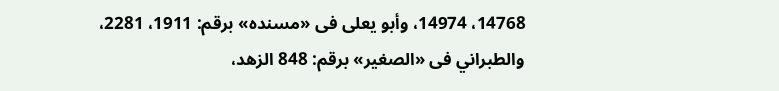14768، 14974، وأبو يعلى فى «مسنده» برقم: 1911، 2281، والطبراني فى «الصغير» برقم: 848 الزهد،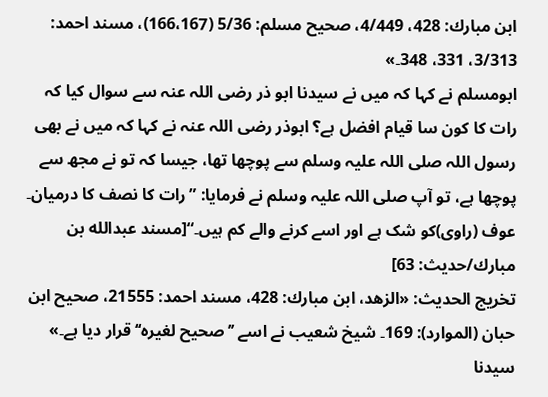ابن مبارك: 428، 4/449، صحیح مسلم: 5/36 (166،167)، مسند احمد: 3/313، 331، 348۔»
ابومسلم نے کہا کہ میں نے سیدنا ابو ذر رضی اللہ عنہ سے سوال کیا کہ رات کا کون سا قیام افضل ہے؟ ابوذر رضی اللہ عنہ نے کہا کہ میں نے بھی رسول اللہ صلی اللہ علیہ وسلم سے پوچھا تھا، جیسا کہ تو نے مجھ سے پوچھا ہے، تو آپ صلی اللہ علیہ وسلم نے فرمایا: ”رات کا نصف کا درمیان۔ عوف (راوی)کو شک ہے اور اسے کرنے والے کم ہیں۔“[مسند عبدالله بن مبارك/حدیث: 63]
تخریج الحدیث: «الزهد، ابن مبارك: 428، مسند احمد: 21555، صحیح ابن حبان (الموارد): 169۔ شیخ شعیب نے اسے ’’صحیح لغیرہ‘‘ قرار دیا ہے۔»
سیدنا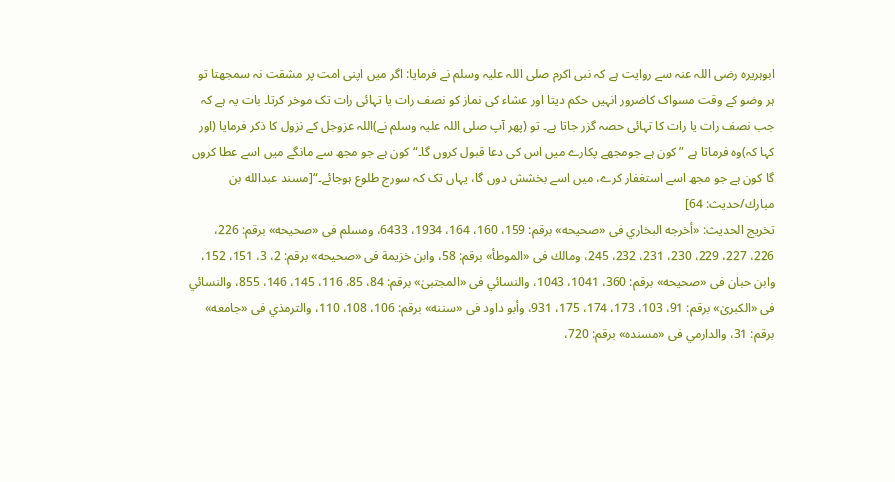ابوہریرہ رضی اللہ عنہ سے روایت ہے کہ نبی اکرم صلی اللہ علیہ وسلم نے فرمایا: اگر میں اپنی امت پر مشقت نہ سمجھتا تو ہر وضو کے وقت مسواک کاضرور انہیں حکم دیتا اور عشاء کی نماز کو نصف رات یا تہائی رات تک موخر کرتا۔ بات یہ ہے کہ جب نصف رات یا رات کا تہائی حصہ گزر جاتا ہے۔ تو (پھر آپ صلی اللہ علیہ وسلم نے)اللہ عزوجل کے نزول کا ذکر فرمایا (اور کہا کہ)وہ فرماتا ہے ”کون ہے جومجھے پکارے میں اس کی دعا قبول کروں گا۔“ کون ہے جو مجھ سے مانگے میں اسے عطا کروں گا کون ہے جو مجھ اسے استغفار کرے، میں اسے بخشش دوں گا، یہاں تک کہ سورج طلوع ہوجائے۔“[مسند عبدالله بن مبارك/حدیث: 64]
تخریج الحدیث: «أخرجه البخاري فى «صحيحه» برقم: 159، 160، 164، 1934، 6433، ومسلم فى «صحيحه» برقم: 226، 226، 227، 229، 230، 231، 232، 245، ومالك فى «الموطأ» برقم: 58، وابن خزيمة فى «صحيحه» برقم: 2، 3، 151، 152، وابن حبان فى «صحيحه» برقم: 360، 1041، 1043، والنسائي فى «المجتبیٰ» برقم: 84، 85، 116، 145، 146، 855، والنسائي فى «الكبریٰ» برقم: 91، 103، 173، 174، 175، 931، وأبو داود فى «سننه» برقم: 106، 108، 110، والترمذي فى «جامعه» برقم: 31، والدارمي فى «مسنده» برقم: 720،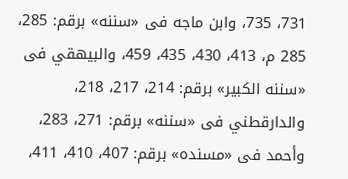731، 735، وابن ماجه فى «سننه» برقم: 285، 285 م، 413، 430، 435، 459، والبيهقي فى «سننه الكبير» برقم: 214، 217، 218، والدارقطني فى «سننه» برقم: 271، 283، وأحمد فى «مسنده» برقم: 407، 410، 411،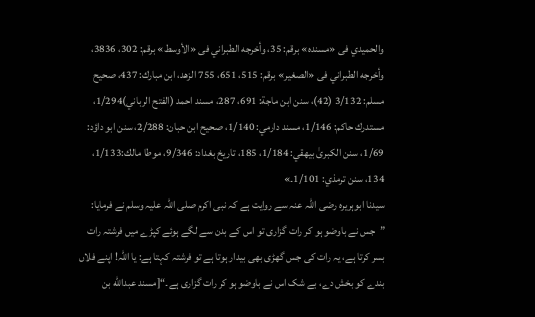والحميدي فى «مسنده» برقم: 35، وأخرجه الطبراني فى «الأوسط» برقم: 302، 3836، وأخرجه الطبراني فى «الصغير» برقم: 515، 651، 755 الزهد، ابن مبارك: 437، صحیح مسلم: 3/132 (42)، سنن ابن ماجة: 691، 287، مسند احمد (الفتح الرباني)1/294، مستدرك حاکم: 1/146، مسند دارمي: 1/140، صحیح ابن حبان: 2/288، سنن ابو داؤد: 1/69، سنن الکبریٰ بیهقي: 1/184، 185، تاریخ بغداد: 9/346، موطا مالك:1/133، 134، سنن ترمذي: 1/101۔»
سیدنا ابوہریرہ رضی اللہ عنہ سے روایت ہے کہ نبی اکرم صلی اللہ علیہ وسلم نے فرمایا: ”جس نے باوضو ہو کر رات گزاری تو اس کے بدن سے لگے ہوئے کپڑے میں فرشتہ رات بسر کرتا ہے، یہ رات کی جس گھڑی بھی بیدار ہوتا ہے تو فرشتہ کہتا ہے: یا اللہ! اپنے فلاں بندے کو بخش دے، بے شک اس نے باوضو ہو کر رات گزاری ہے۔“[مسند عبدالله بن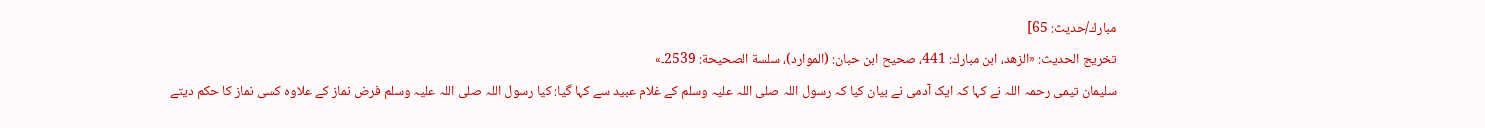مبارك/حدیث: 65]
تخریج الحدیث: «الزهد، ابن مبارك: 441، صحیح ابن حبان: (الموارد)، سلسة الصحیحة: 2539۔»
سلیمان تیمی رحمہ اللہ نے کہا کہ ایک آدمی نے بیان کیا کہ رسول اللہ صلی اللہ علیہ وسلم کے غلام عبید سے کہا گیا: کیا رسول اللہ صلی اللہ علیہ وسلم فرض نماز کے علاوہ کسی نماز کا حکم دیتے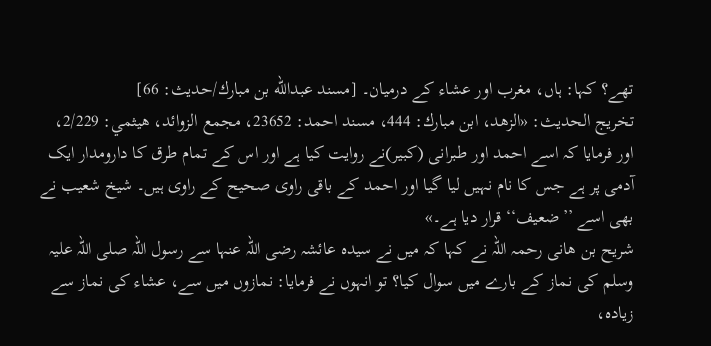تھے؟ کہا: ہاں، مغرب اور عشاء کے درمیان۔ [مسند عبدالله بن مبارك/حدیث: 66]
تخریج الحدیث: «الزهد، ابن مبارك: 444، مسند احمد: 23652، مجمع الزوائد، هیثمي: 2/229، اور فرمایا کہ اسے احمد اور طبرانی (کبیر)نے روایت کیا ہے اور اس کے تمام طرق کا دارومدار ایک آدمی پر ہے جس کا نام نہیں لیا گیا اور احمد کے باقی راوی صحیح کے راوی ہیں۔ شیخ شعیب نے بھی اسے ’’ضعیف‘‘ قرار دیا ہے۔»
شریح بن ھانی رحمہ اللہ نے کہا کہ میں نے سیدہ عائشہ رضی اللہ عنہا سے رسول اللہ صلی اللہ علیہ وسلم کی نماز کے بارے میں سوال کیا؟ تو انہوں نے فرمایا: نمازوں میں سے، عشاء کی نماز سے زیادہ،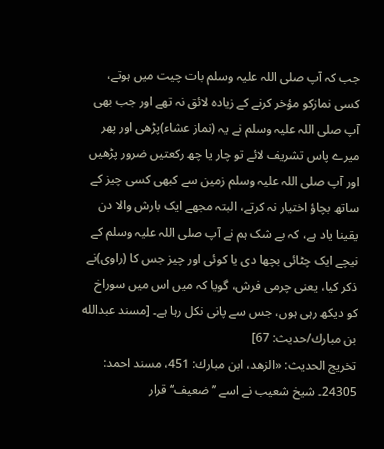جب کہ آپ صلی اللہ علیہ وسلم بات چیت میں ہوتے، کسی نمازکو مؤخر کرنے کے زیادہ لائق نہ تھے اور جب بھی آپ صلی اللہ علیہ وسلم نے یہ (نماز عشاء)پڑھی اور پھر میرے پاس تشریف لائے تو چار یا چھ رکعتیں ضرور پڑھیں اور آپ صلی اللہ علیہ وسلم زمین سے کبھی کسی چیز کے ساتھ بچاؤ اختیار نہ کرتے، البتہ مجھے ایک بارش والا دن یقینا یاد ہے، کہ بے شک ہم نے آپ صلی اللہ علیہ وسلم کے نیچے ایک چٹائی بچھا دی یا کوئی اور چیز جس کا (راوی)نے ذکر کیا، یعنی چرمی فرش، گویا کہ میں اس میں سوراخ کو دیکھ رہی ہوں، جس سے پانی نکل رہا ہے۔ [مسند عبدالله بن مبارك/حدیث: 67]
تخریج الحدیث: «الزهد، ابن مبارك: 451، مسند احمد: 24305۔ شیخ شعیب نے اسے ’’ضعیف‘‘ قرار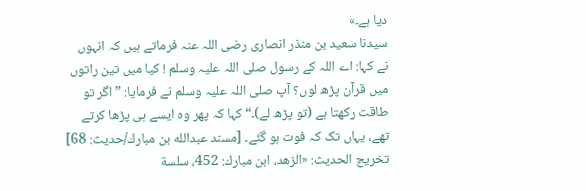دیا ہے۔»
سیدنا سعید بن منذر انصاری رضی اللہ عنہ فرماتے ہیں کہ انہوں نے کہا: اے اللہ کے رسول صلی اللہ علیہ وسلم ! کیا میں تین راتوں میں قرآن پڑھ لوں؟ آپ صلی اللہ علیہ وسلم نے فرمایا: ”اگر تو طاقت رکھتا ہے (تو پڑھ لے)۔“ کہا کہ پھر وہ ایسے ہی پڑھا کرتے تھے، یہاں تک کہ فوت ہو گئے۔ [مسند عبدالله بن مبارك/حدیث: 68]
تخریج الحدیث: «الزهد، ابن مبارك: 452، سلسة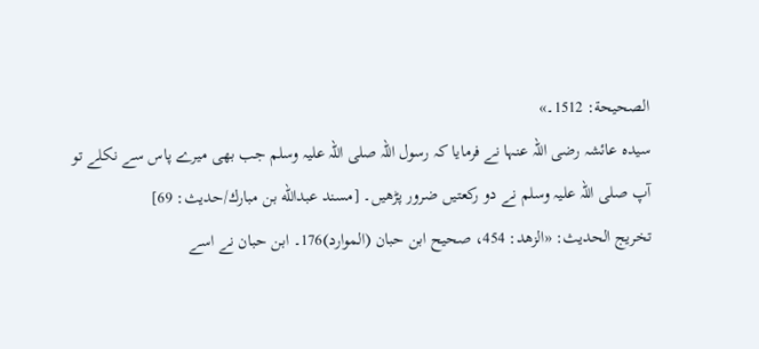الصحیحة: 1512۔»
سیدہ عائشہ رضی اللہ عنہا نے فرمایا کہ رسول اللہ صلی اللہ علیہ وسلم جب بھی میرے پاس سے نکلے تو آپ صلی اللہ علیہ وسلم نے دو رکعتیں ضرور پڑھیں۔ [مسند عبدالله بن مبارك/حدیث: 69]
تخریج الحدیث: «الزھد: 454، صحیح ابن حبان (الموارد)176۔ ابن حبان نے اسے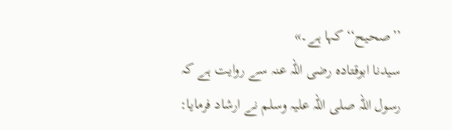’’صحیح‘‘ کہا ہے۔»
سیدنا ابوقتادہ رضی اللہ عنہ سے روایت ہے کہ رسول اللہ صلی اللہ علیہ وسلم نے ارشاد فرمایا: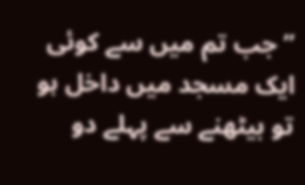”جب تم میں سے کوئی ایک مسجد میں داخل ہو تو بیٹھنے سے پہلے دو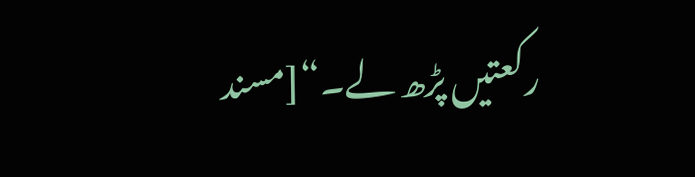رکعتیں پڑھ لے۔“[مسند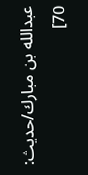عبدالله بن مبارك/حدیث: 70]